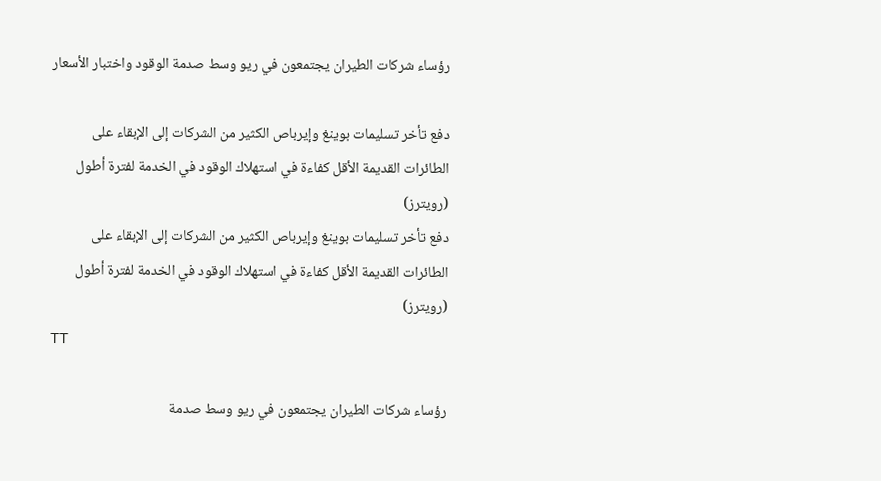رؤساء شركات الطيران يجتمعون في ريو وسط صدمة الوقود واختبار الأسعار

دفع تأخر تسليمات بوينغ وإيرباص الكثير من الشركات إلى الإبقاء على الطائرات القديمة الأقل كفاءة في استهلاك الوقود في الخدمة لفترة أطول (رويترز)
دفع تأخر تسليمات بوينغ وإيرباص الكثير من الشركات إلى الإبقاء على الطائرات القديمة الأقل كفاءة في استهلاك الوقود في الخدمة لفترة أطول (رويترز)
TT

رؤساء شركات الطيران يجتمعون في ريو وسط صدمة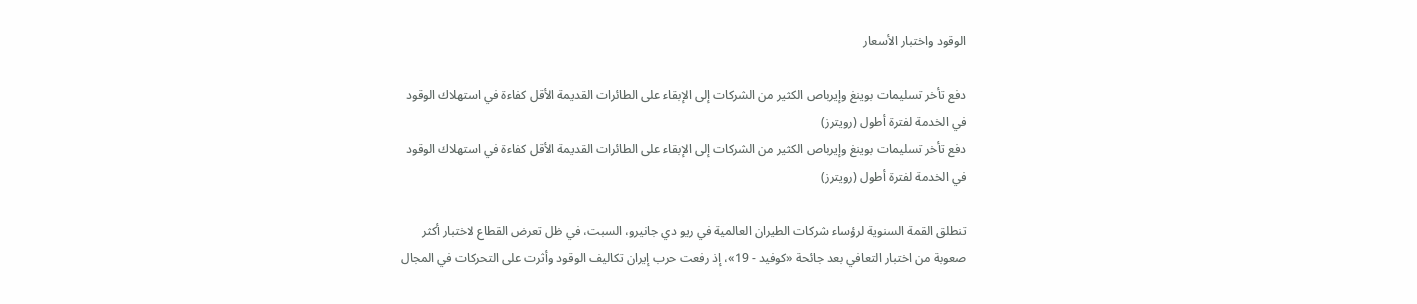الوقود واختبار الأسعار

دفع تأخر تسليمات بوينغ وإيرباص الكثير من الشركات إلى الإبقاء على الطائرات القديمة الأقل كفاءة في استهلاك الوقود في الخدمة لفترة أطول (رويترز)
دفع تأخر تسليمات بوينغ وإيرباص الكثير من الشركات إلى الإبقاء على الطائرات القديمة الأقل كفاءة في استهلاك الوقود في الخدمة لفترة أطول (رويترز)

تنطلق القمة السنوية لرؤساء شركات الطيران العالمية في ريو دي جانيرو، السبت، في ظل تعرض القطاع لاختبار أكثر صعوبة من اختبار التعافي بعد جائحة «كوفيد - 19»، إذ رفعت حرب إيران تكاليف الوقود وأثرت على التحركات في المجال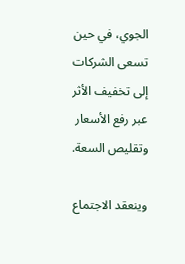الجوي، في حين تسعى الشركات إلى تخفيف الأثر عبر رفع الأسعار وتقليص السعة.

وينعقد الاجتماع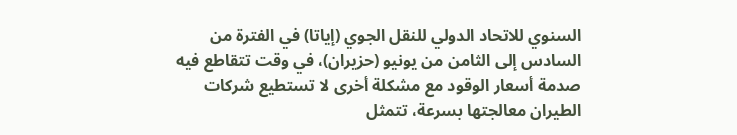السنوي للاتحاد الدولي للنقل الجوي (إياتا) في الفترة من السادس إلى الثامن من يونيو (حزيران)، في وقت تتقاطع فيه صدمة أسعار الوقود مع مشكلة أخرى لا تستطيع شركات الطيران معالجتها بسرعة، تتمثل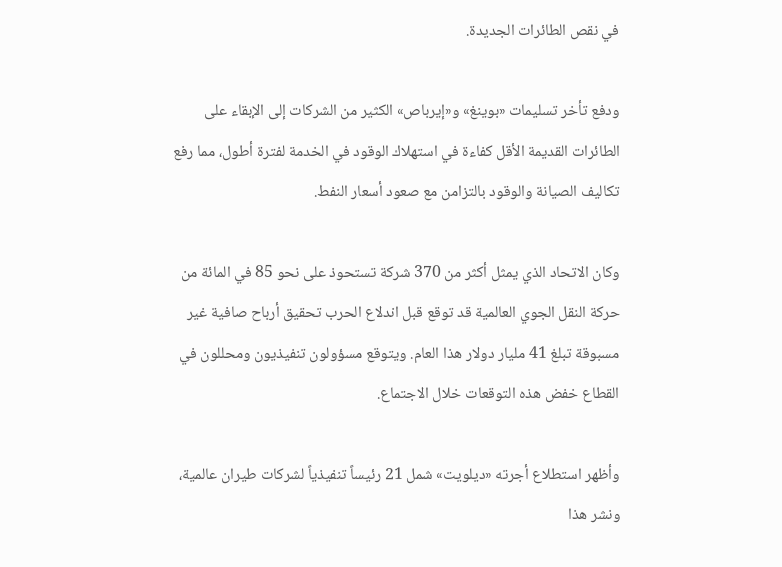في نقص الطائرات الجديدة.

ودفع تأخر تسليمات «بوينغ» و«إيرباص» الكثير من الشركات إلى الإبقاء على الطائرات القديمة الأقل كفاءة في استهلاك الوقود في الخدمة لفترة أطول، مما رفع تكاليف الصيانة والوقود بالتزامن مع صعود أسعار النفط.

وكان الاتحاد الذي يمثل أكثر من 370 شركة تستحوذ على نحو 85 في المائة من حركة النقل الجوي العالمية قد توقع قبل اندلاع الحرب تحقيق أرباح صافية غير مسبوقة تبلغ 41 مليار دولار هذا العام. ويتوقع مسؤولون تنفيذيون ومحللون في القطاع خفض هذه التوقعات خلال الاجتماع.

وأظهر استطلاع أجرته «ديلويت» شمل 21 رئيساً تنفيذياً لشركات طيران عالمية، ونشر هذا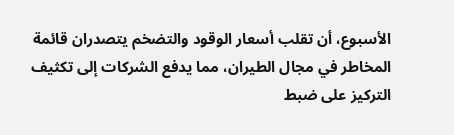الأسبوع، أن تقلب أسعار الوقود والتضخم يتصدران قائمة المخاطر في مجال الطيران، مما يدفع الشركات إلى تكثيف التركيز على ضبط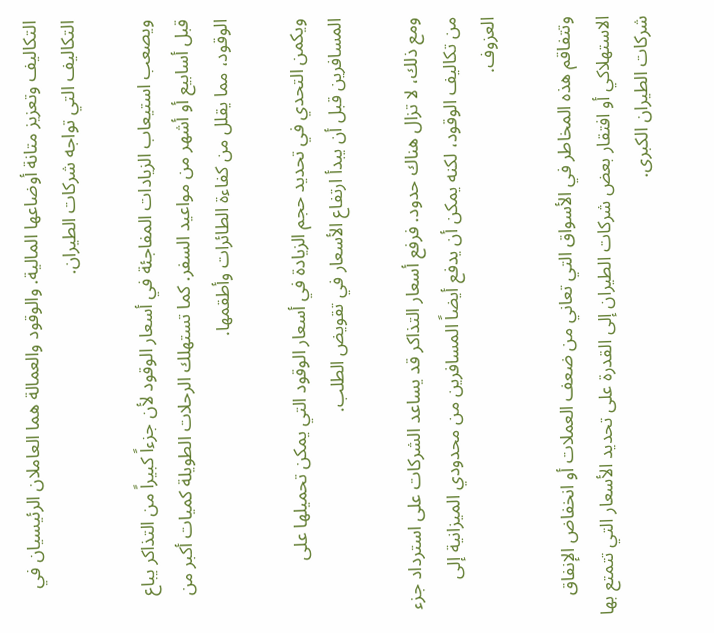التكاليف وتعزيز متانة أوضاعها المالية. والوقود والعمالة هما العاملان الرئيسيان في التكاليف التي تواجه شركات الطيران.

ويصعب استيعاب الزيادات المفاجئة في أسعار الوقود لأن جزءاً كبيراً من التذاكر يباع قبل أسابيع أو أشهر من مواعيد السفر. كما تستهلك الرحلات الطويلة كميات أكبر من الوقود، مما يقلل من كفاءة الطائرات وأطقمها.

ويكمن التحدي في تحديد حجم الزيادة في أسعار الوقود التي يمكن تحميلها على المسافرين قبل أن يبدأ ارتفاع الأسعار في تقويض الطلب.

ومع ذلك، لا تزال هناك حدود. فرفع أسعار التذاكر قد يساعد الشركات على استرداد جزء من تكاليف الوقود، لكنه يمكن أن يدفع أيضاً المسافرين من محدودي الميزانية إلى العزوف.

وتتفاقم هذه المخاطر في الأسواق التي تعاني من ضعف العملات أو انخفاض الإنفاق الاستهلاكي أو افتقار بعض شركات الطيران إلى القدرة على تحديد الأسعار التي تتمتع بها شركات الطيران الكبرى.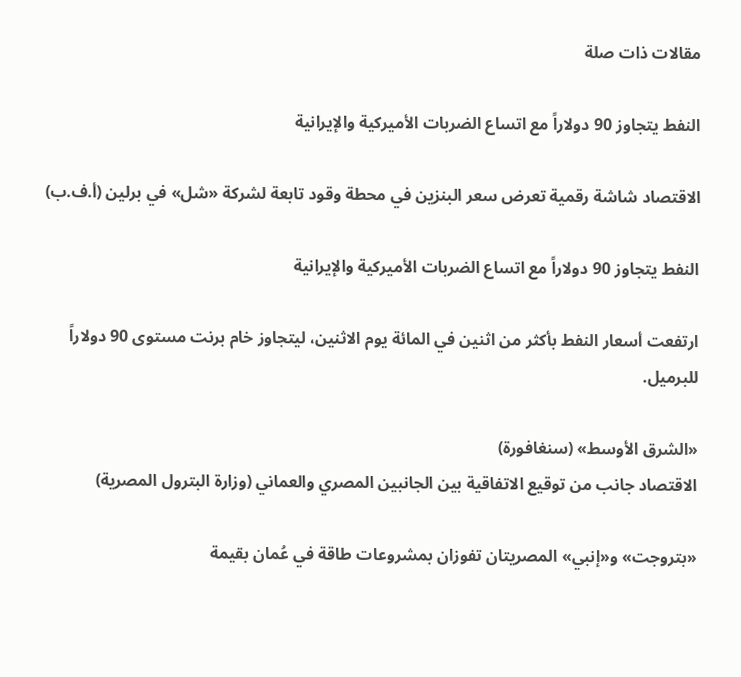مقالات ذات صلة

النفط يتجاوز 90 دولاراً مع اتساع الضربات الأميركية والإيرانية

الاقتصاد شاشة رقمية تعرض سعر البنزين في محطة وقود تابعة لشركة «شل» في برلين (أ.ف.ب)

النفط يتجاوز 90 دولاراً مع اتساع الضربات الأميركية والإيرانية

ارتفعت أسعار النفط بأكثر من اثنين في المائة يوم الاثنين، ليتجاوز خام برنت مستوى 90 دولاراً للبرميل.

«الشرق الأوسط» (سنغافورة)
الاقتصاد جانب من توقيع الاتفاقية بين الجانبين المصري والعماني (وزارة البترول المصرية)

«بتروجت» و«إنبي» المصريتان تفوزان بمشروعات طاقة في عُمان بقيمة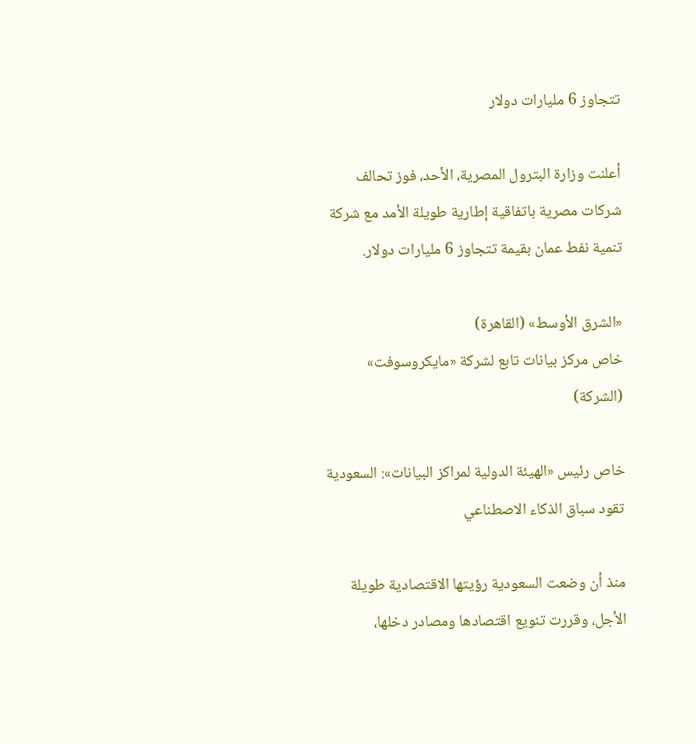تتجاوز 6 مليارات دولار

أعلنت وزارة البترول المصرية، الأحد، فوز تحالف شركات مصرية باتفاقية إطارية طويلة الأمد مع شركة تنمية نفط عمان بقيمة تتجاوز 6 مليارات دولار.

«الشرق الأوسط» (القاهرة)
خاص مركز بيانات تابع لشركة «مايكروسوفت» (الشركة)

خاص رئيس «الهيئة الدولية لمراكز البيانات»: السعودية تقود سباق الذكاء الاصطناعي

منذ أن وضعت السعودية رؤيتها الاقتصادية طويلة الأجل، وقررت تنويع اقتصادها ومصادر دخلها،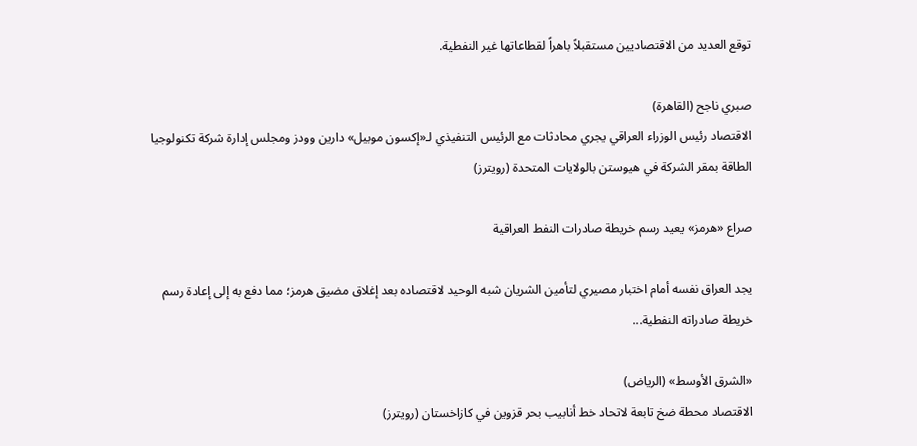توقع العديد من الاقتصاديين مستقبلاً باهراً لقطاعاتها غير النفطية.

صبري ناجح (القاهرة)
الاقتصاد رئيس الوزراء العراقي يجري محادثات مع الرئيس التنفيذي لـ«إكسون موبيل» دارين وودز ومجلس إدارة شركة تكنولوجيا الطاقة بمقر الشركة في هيوستن بالولايات المتحدة (رويترز)

صراع «هرمز» يعيد رسم خريطة صادرات النفط العراقية

يجد العراق نفسه أمام اختبار مصيري لتأمين الشريان شبه الوحيد لاقتصاده بعد إغلاق مضيق هرمز؛ مما دفع به إلى إعادة رسم خريطة صادراته النفطية...

«الشرق الأوسط» (الرياض)
الاقتصاد محطة ضخ تابعة لاتحاد خط أنابيب بحر قزوين في كازاخستان (رويترز)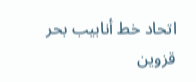اتحاد خط أنابيب بحر قزوين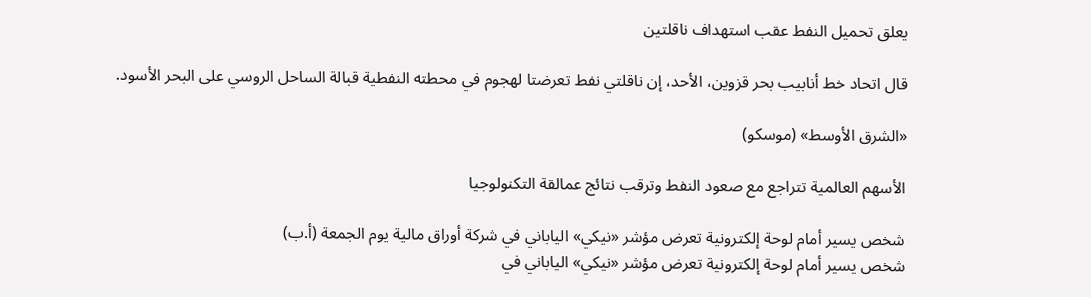يعلق تحميل النفط عقب استهداف ناقلتين

قال اتحاد خط أنابيب بحر قزوين، الأحد، إن ناقلتي نفط تعرضتا لهجوم في محطته النفطية قبالة الساحل الروسي على البحر الأسود.

«الشرق الأوسط» (موسكو)

الأسهم العالمية تتراجع مع صعود النفط وترقب نتائج عمالقة التكنولوجيا

شخص يسير أمام لوحة إلكترونية تعرض مؤشر «نيكي» الياباني في شركة أوراق مالية يوم الجمعة (أ.ب)
شخص يسير أمام لوحة إلكترونية تعرض مؤشر «نيكي» الياباني في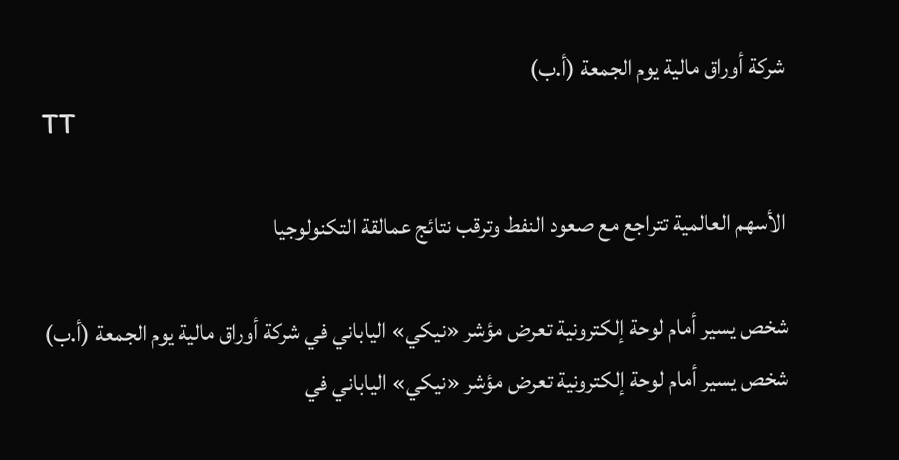شركة أوراق مالية يوم الجمعة (أ.ب)
TT

الأسهم العالمية تتراجع مع صعود النفط وترقب نتائج عمالقة التكنولوجيا

شخص يسير أمام لوحة إلكترونية تعرض مؤشر «نيكي» الياباني في شركة أوراق مالية يوم الجمعة (أ.ب)
شخص يسير أمام لوحة إلكترونية تعرض مؤشر «نيكي» الياباني في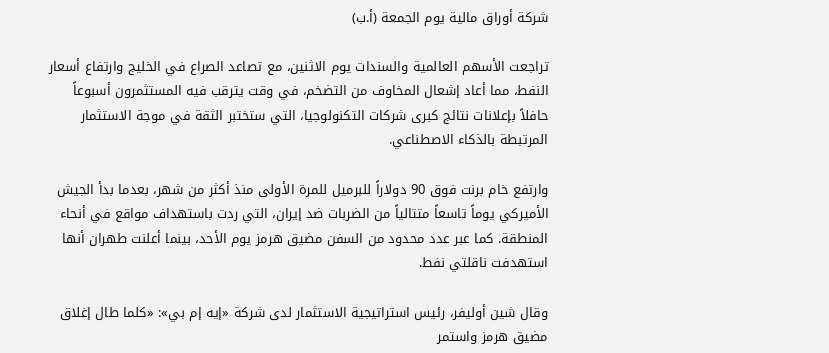شركة أوراق مالية يوم الجمعة (أ.ب)

تراجعت الأسهم العالمية والسندات يوم الاثنين، مع تصاعد الصراع في الخليج وارتفاع أسعار النفط، مما أعاد إشعال المخاوف من التضخم، في وقت يترقب فيه المستثمرون أسبوعاً حافلاً بإعلانات نتائج كبرى شركات التكنولوجيا، التي ستختبر الثقة في موجة الاستثمار المرتبطة بالذكاء الاصطناعي.

وارتفع خام برنت فوق 90 دولاراً للبرميل للمرة الأولى منذ أكثر من شهر، بعدما بدأ الجيش الأميركي يوماً تاسعاً متتالياً من الضربات ضد إيران، التي ردت باستهداف مواقع في أنحاء المنطقة. كما عبر عدد محدود من السفن مضيق هرمز يوم الأحد، بينما أعلنت طهران أنها استهدفت ناقلتي نفط.

وقال شين أوليفر، رئيس استراتيجية الاستثمار لدى شركة «إيه إم بي»: «كلما طال إغلاق مضيق هرمز واستمر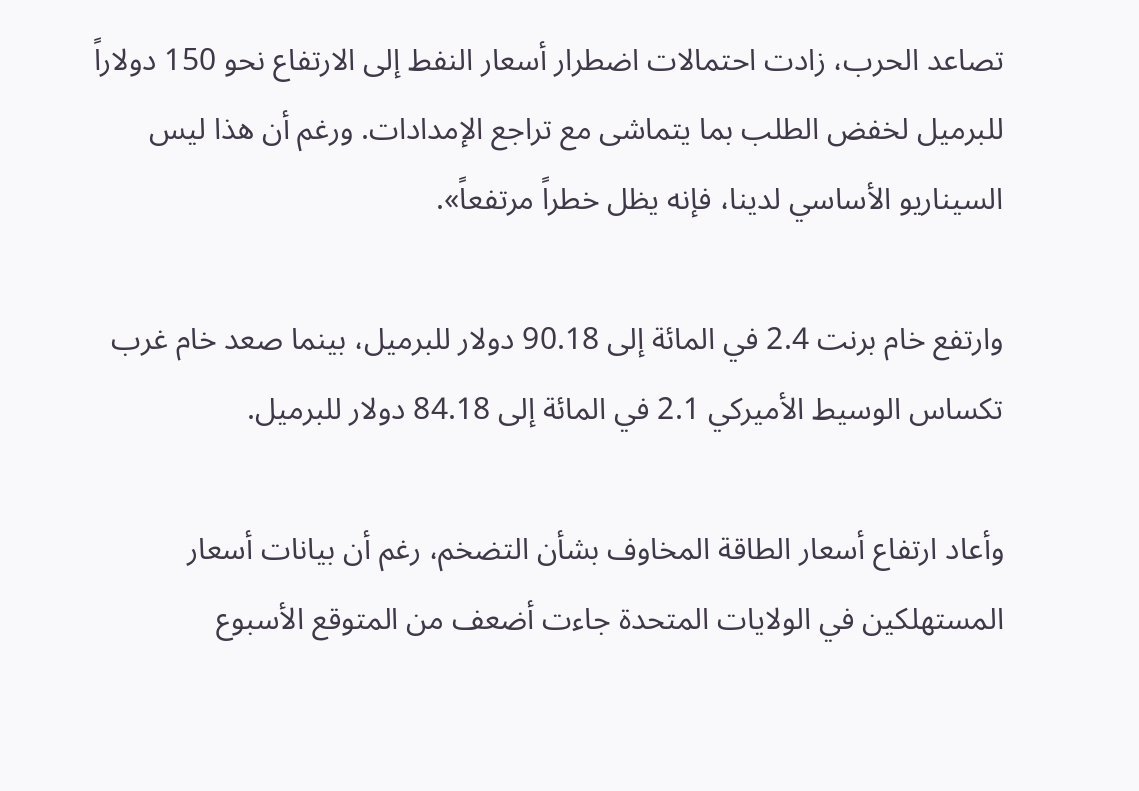تصاعد الحرب، زادت احتمالات اضطرار أسعار النفط إلى الارتفاع نحو 150 دولاراً للبرميل لخفض الطلب بما يتماشى مع تراجع الإمدادات. ورغم أن هذا ليس السيناريو الأساسي لدينا، فإنه يظل خطراً مرتفعاً».

وارتفع خام برنت 2.4 في المائة إلى 90.18 دولار للبرميل، بينما صعد خام غرب تكساس الوسيط الأميركي 2.1 في المائة إلى 84.18 دولار للبرميل.

وأعاد ارتفاع أسعار الطاقة المخاوف بشأن التضخم، رغم أن بيانات أسعار المستهلكين في الولايات المتحدة جاءت أضعف من المتوقع الأسبوع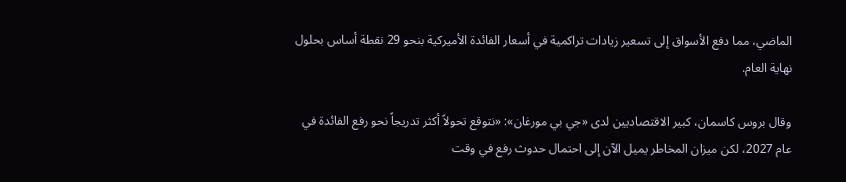الماضي، مما دفع الأسواق إلى تسعير زيادات تراكمية في أسعار الفائدة الأميركية بنحو 29 نقطة أساس بحلول نهاية العام.

وقال بروس كاسمان، كبير الاقتصاديين لدى «جي بي مورغان»: «نتوقع تحولاً أكثر تدريجاً نحو رفع الفائدة في عام 2027، لكن ميزان المخاطر يميل الآن إلى احتمال حدوث رفع في وقت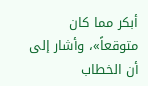أبكر مما كان متوقعاً»، وأشار إلى أن الخطاب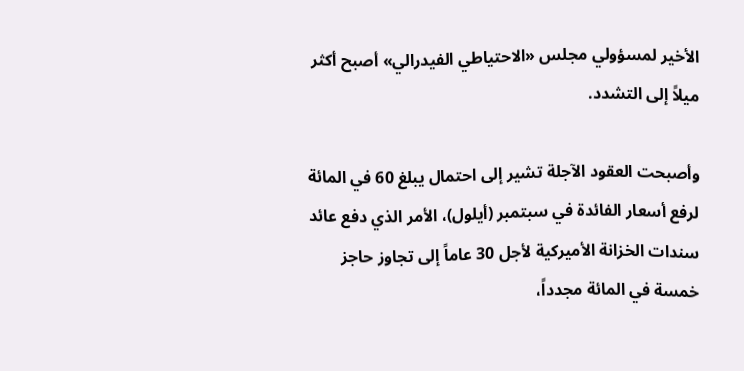الأخير لمسؤولي مجلس «الاحتياطي الفيدرالي» أصبح أكثر ميلاً إلى التشدد.

وأصبحت العقود الآجلة تشير إلى احتمال يبلغ 60 في المائة لرفع أسعار الفائدة في سبتمبر (أيلول)، الأمر الذي دفع عائد سندات الخزانة الأميركية لأجل 30 عاماً إلى تجاوز حاجز خمسة في المائة مجدداً،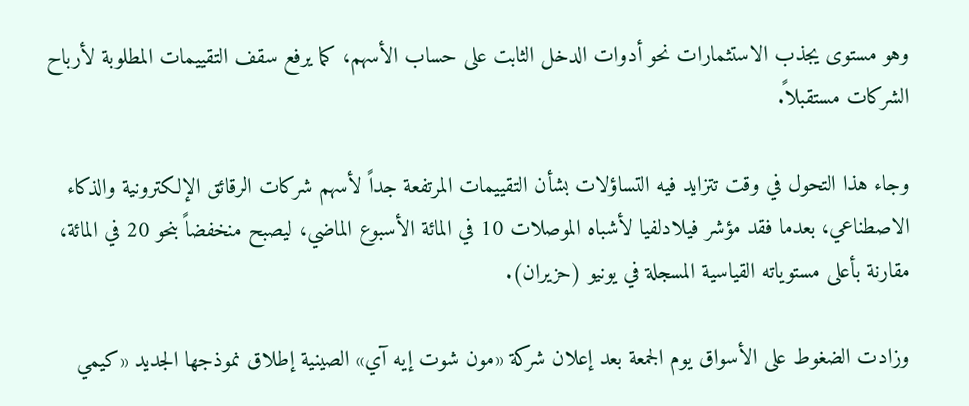وهو مستوى يجذب الاستثمارات نحو أدوات الدخل الثابت على حساب الأسهم، كما يرفع سقف التقييمات المطلوبة لأرباح الشركات مستقبلاً.

وجاء هذا التحول في وقت تتزايد فيه التساؤلات بشأن التقييمات المرتفعة جداً لأسهم شركات الرقائق الإلكترونية والذكاء الاصطناعي، بعدما فقد مؤشر فيلادلفيا لأشباه الموصلات 10 في المائة الأسبوع الماضي، ليصبح منخفضاً بنحو 20 في المائة، مقارنة بأعلى مستوياته القياسية المسجلة في يونيو (حزيران).

وزادت الضغوط على الأسواق يوم الجمعة بعد إعلان شركة «مون شوت إيه آي» الصينية إطلاق نموذجها الجديد «كيمي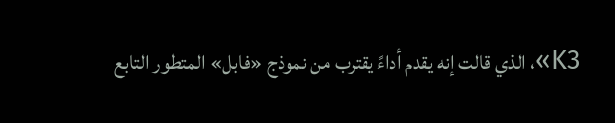K3»، الذي قالت إنه يقدم أداءً يقترب من نموذج «فابل» المتطور التابع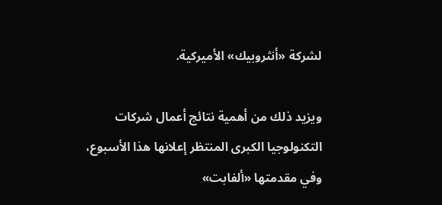لشركة «أنثروبيك» الأميركية.

ويزيد ذلك من أهمية نتائج أعمال شركات التكنولوجيا الكبرى المنتظر إعلانها هذا الأسبوع، وفي مقدمتها «ألفابت»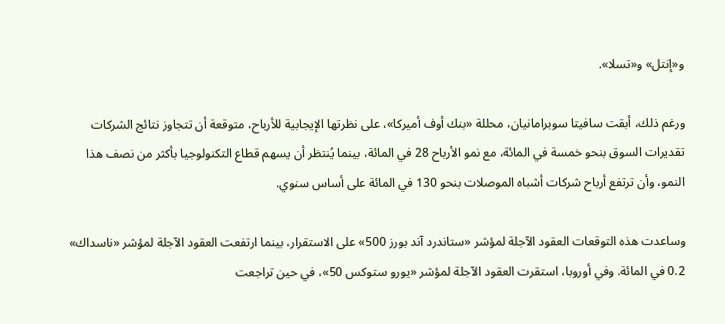و«إنتل» و«تسلا».

ورغم ذلك، أبقت سافيتا سوبرامانيان، محللة «بنك أوف أميركا»، على نظرتها الإيجابية للأرباح، متوقعة أن تتجاوز نتائج الشركات تقديرات السوق بنحو خمسة في المائة، مع نمو الأرباح 28 في المائة، بينما يُنتظر أن يسهم قطاع التكنولوجيا بأكثر من نصف هذا النمو، وأن ترتفع أرباح شركات أشباه الموصلات بنحو 130 في المائة على أساس سنوي.

وساعدت هذه التوقعات العقود الآجلة لمؤشر «ستاندرد آند بورز 500» على الاستقرار، بينما ارتفعت العقود الآجلة لمؤشر «ناسداك» 0.2 في المائة. وفي أوروبا، استقرت العقود الآجلة لمؤشر «يورو ستوكس 50»، في حين تراجعت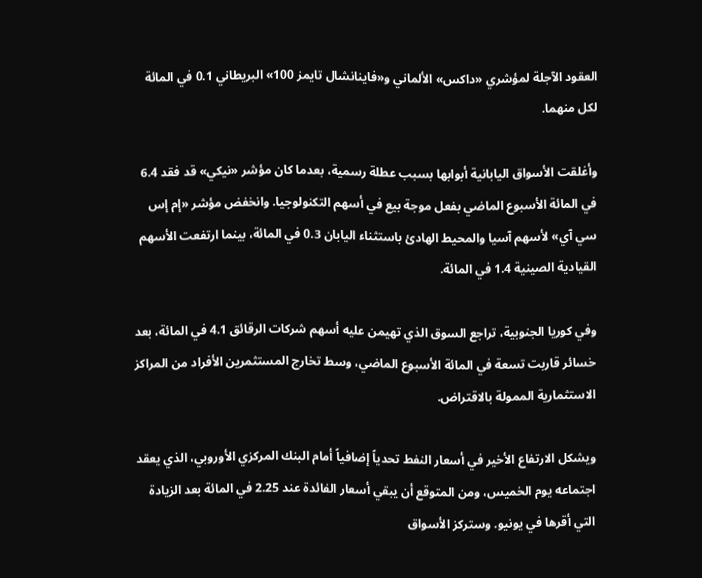العقود الآجلة لمؤشري «داكس» الألماني و«فاينانشال تايمز 100» البريطاني 0.1 في المائة لكل منهما.

وأغلقت الأسواق اليابانية أبوابها بسبب عطلة رسمية، بعدما كان مؤشر «نيكي» قد فقد 6.4 في المائة الأسبوع الماضي بفعل موجة بيع في أسهم التكنولوجيا. وانخفض مؤشر «إم إس سي آي» لأسهم آسيا والمحيط الهادئ باستثناء اليابان 0.3 في المائة، بينما ارتفعت الأسهم القيادية الصينية 1.4 في المائة.

وفي كوريا الجنوبية، تراجع السوق الذي تهيمن عليه أسهم شركات الرقائق 4.1 في المائة، بعد خسائر قاربت تسعة في المائة الأسبوع الماضي، وسط تخارج المستثمرين الأفراد من المراكز الاستثمارية الممولة بالاقتراض.

ويشكل الارتفاع الأخير في أسعار النفط تحدياً إضافياً أمام البنك المركزي الأوروبي، الذي يعقد اجتماعه يوم الخميس، ومن المتوقع أن يبقي أسعار الفائدة عند 2.25 في المائة بعد الزيادة التي أقرها في يونيو. وستركز الأسواق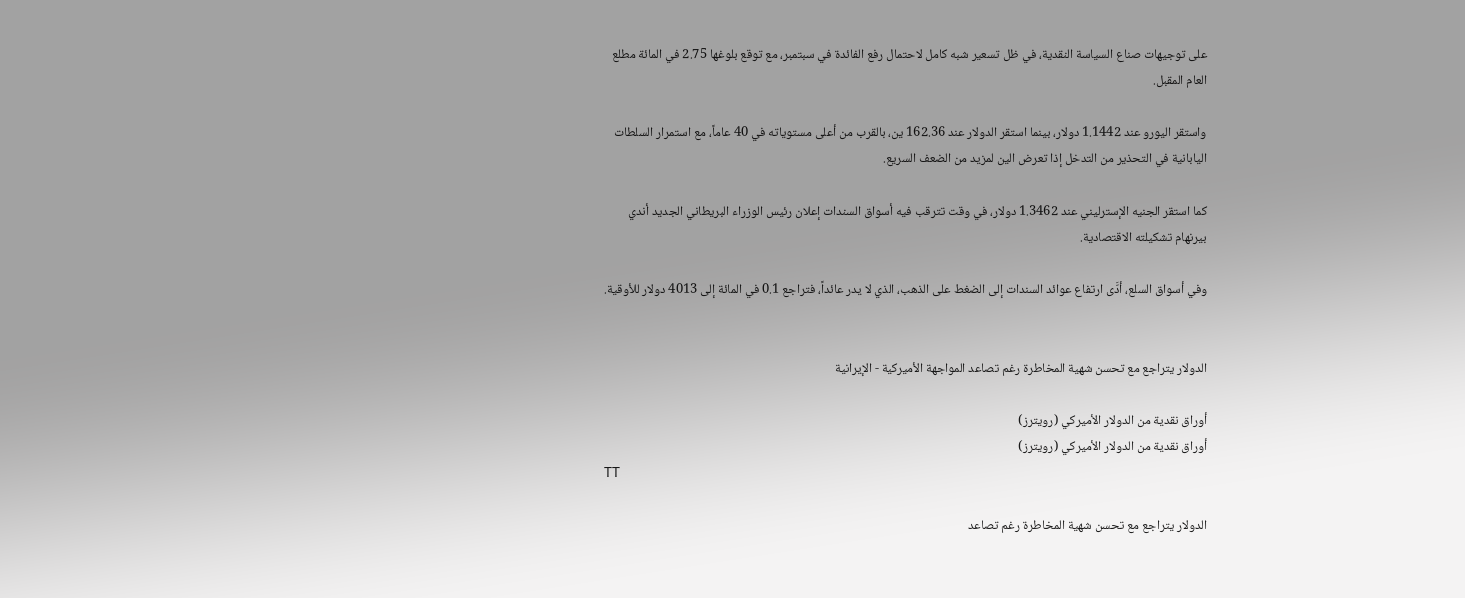على توجيهات صناع السياسة النقدية، في ظل تسعير شبه كامل لاحتمال رفع الفائدة في سبتمبر، مع توقع بلوغها 2.75 في المائة مطلع العام المقبل.

واستقر اليورو عند 1.1442 دولار، بينما استقر الدولار عند 162.36 ين، بالقرب من أعلى مستوياته في 40 عاماً، مع استمرار السلطات اليابانية في التحذير من التدخل إذا تعرض الين لمزيد من الضعف السريع.

كما استقر الجنيه الإسترليني عند 1.3462 دولار، في وقت تترقب فيه أسواق السندات إعلان رئيس الوزراء البريطاني الجديد أندي بيرنهام تشكيلته الاقتصادية.

وفي أسواق السلع، أدَّى ارتفاع عوائد السندات إلى الضغط على الذهب، الذي لا يدر عائداً، فتراجع 0.1 في المائة إلى 4013 دولار للأوقية.


الدولار يتراجع مع تحسن شهية المخاطرة رغم تصاعد المواجهة الأميركية - الإيرانية

أوراق نقدية من الدولار الأميركي (رويترز)
أوراق نقدية من الدولار الأميركي (رويترز)
TT

الدولار يتراجع مع تحسن شهية المخاطرة رغم تصاعد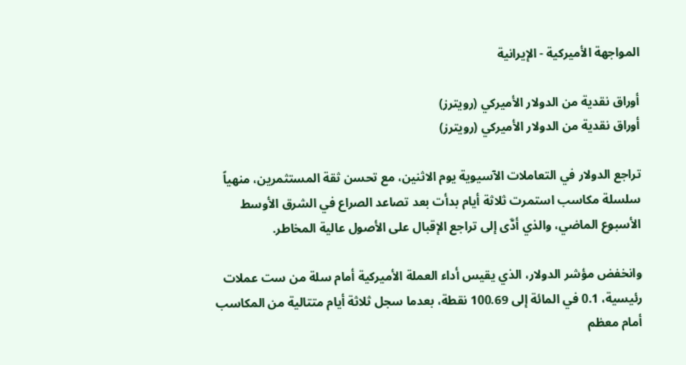المواجهة الأميركية - الإيرانية

أوراق نقدية من الدولار الأميركي (رويترز)
أوراق نقدية من الدولار الأميركي (رويترز)

تراجع الدولار في التعاملات الآسيوية يوم الاثنين، مع تحسن ثقة المستثمرين، منهياً سلسلة مكاسب استمرت ثلاثة أيام بدأت بعد تصاعد الصراع في الشرق الأوسط الأسبوع الماضي، والذي أدَّى إلى تراجع الإقبال على الأصول عالية المخاطر.

وانخفض مؤشر الدولار، الذي يقيس أداء العملة الأميركية أمام سلة من ست عملات رئيسية، 0.1 في المائة إلى 100.69 نقطة، بعدما سجل ثلاثة أيام متتالية من المكاسب أمام معظم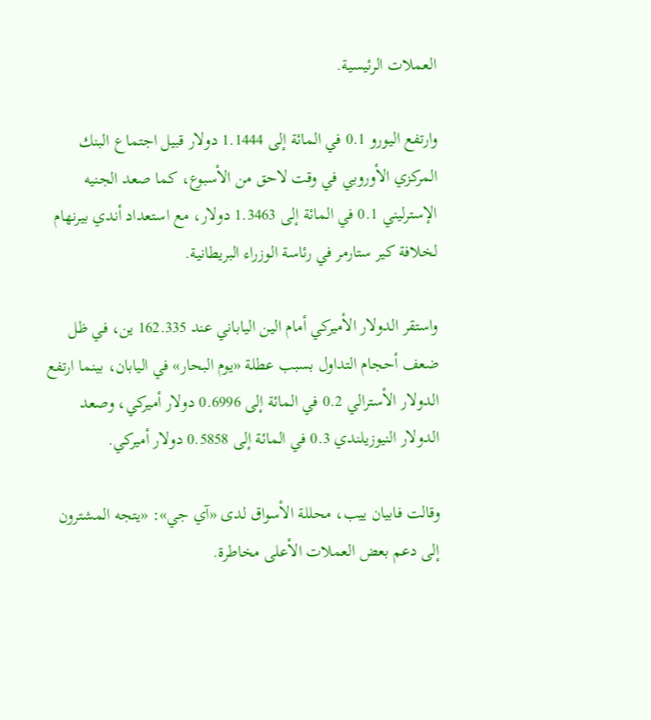العملات الرئيسية.

وارتفع اليورو 0.1 في المائة إلى 1.1444 دولار قبيل اجتماع البنك المركزي الأوروبي في وقت لاحق من الأسبوع، كما صعد الجنيه الإسترليني 0.1 في المائة إلى 1.3463 دولار، مع استعداد أندي بيرنهام لخلافة كير ستارمر في رئاسة الوزراء البريطانية.

واستقر الدولار الأميركي أمام الين الياباني عند 162.335 ين، في ظل ضعف أحجام التداول بسبب عطلة «يوم البحار» في اليابان، بينما ارتفع الدولار الأسترالي 0.2 في المائة إلى 0.6996 دولار أميركي، وصعد الدولار النيوزيلندي 0.3 في المائة إلى 0.5858 دولار أميركي.

وقالت فابيان ييب، محللة الأسواق لدى «آي جي»: «يتجه المشترون إلى دعم بعض العملات الأعلى مخاطرة.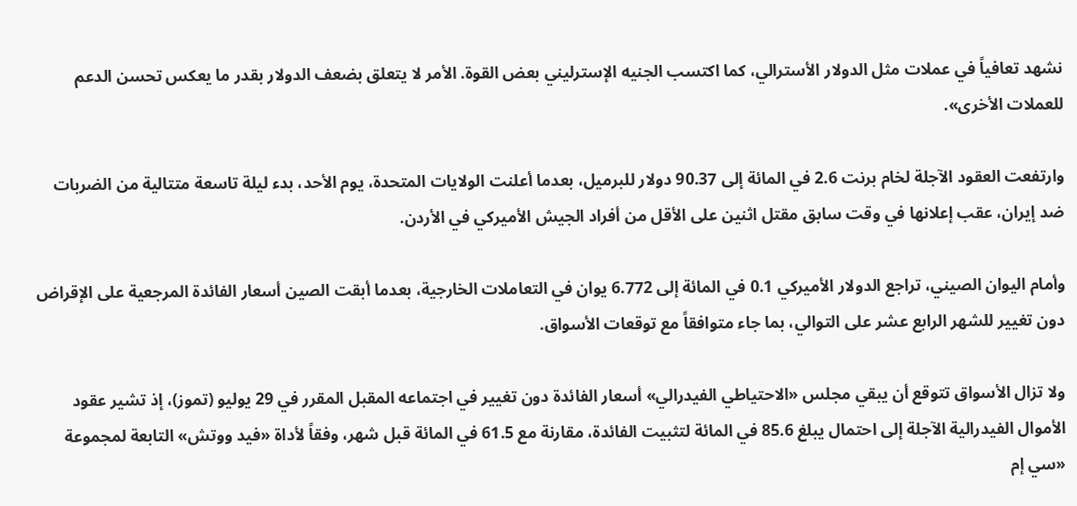نشهد تعافياً في عملات مثل الدولار الأسترالي، كما اكتسب الجنيه الإسترليني بعض القوة. الأمر لا يتعلق بضعف الدولار بقدر ما يعكس تحسن الدعم للعملات الأخرى».

وارتفعت العقود الآجلة لخام برنت 2.6 في المائة إلى 90.37 دولار للبرميل، بعدما أعلنت الولايات المتحدة، يوم الأحد، بدء ليلة تاسعة متتالية من الضربات ضد إيران، عقب إعلانها في وقت سابق مقتل اثنين على الأقل من أفراد الجيش الأميركي في الأردن.

وأمام اليوان الصيني، تراجع الدولار الأميركي 0.1 في المائة إلى 6.772 يوان في التعاملات الخارجية، بعدما أبقت الصين أسعار الفائدة المرجعية على الإقراض دون تغيير للشهر الرابع عشر على التوالي، بما جاء متوافقاً مع توقعات الأسواق.

ولا تزال الأسواق تتوقع أن يبقي مجلس «الاحتياطي الفيدرالي» أسعار الفائدة دون تغيير في اجتماعه المقبل المقرر في 29 يوليو (تموز)، إذ تشير عقود الأموال الفيدرالية الآجلة إلى احتمال يبلغ 85.6 في المائة لتثبيت الفائدة، مقارنة مع 61.5 في المائة قبل شهر، وفقاً لأداة «فيد ووتش» التابعة لمجموعة «سي إم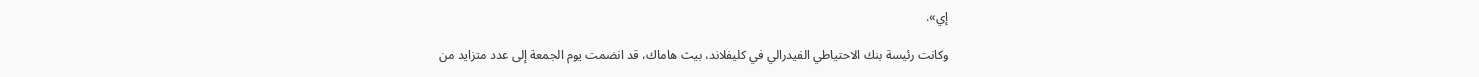إي».

وكانت رئيسة بنك الاحتياطي الفيدرالي في كليفلاند، بيث هاماك، قد انضمت يوم الجمعة إلى عدد متزايد من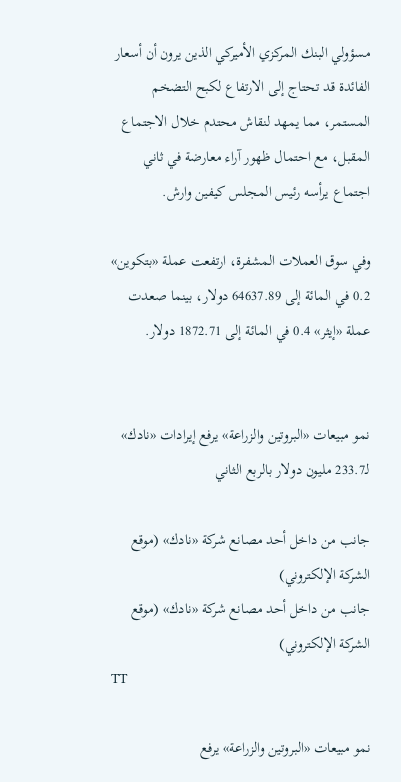مسؤولي البنك المركزي الأميركي الذين يرون أن أسعار الفائدة قد تحتاج إلى الارتفاع لكبح التضخم المستمر، مما يمهد لنقاش محتدم خلال الاجتماع المقبل، مع احتمال ظهور آراء معارضة في ثاني اجتماع يرأسه رئيس المجلس كيفين وارش.

وفي سوق العملات المشفرة، ارتفعت عملة «بتكوين» 0.2 في المائة إلى 64637.89 دولار، بينما صعدت عملة «إيثر» 0.4 في المائة إلى 1872.71 دولار.


نمو مبيعات «البروتين والزراعة» يرفع إيرادات «نادك» لـ233.7 مليون دولار بالربع الثاني

جانب من داخل أحد مصانع شركة «نادك» (موقع الشركة الإلكتروني)
جانب من داخل أحد مصانع شركة «نادك» (موقع الشركة الإلكتروني)
TT

نمو مبيعات «البروتين والزراعة» يرفع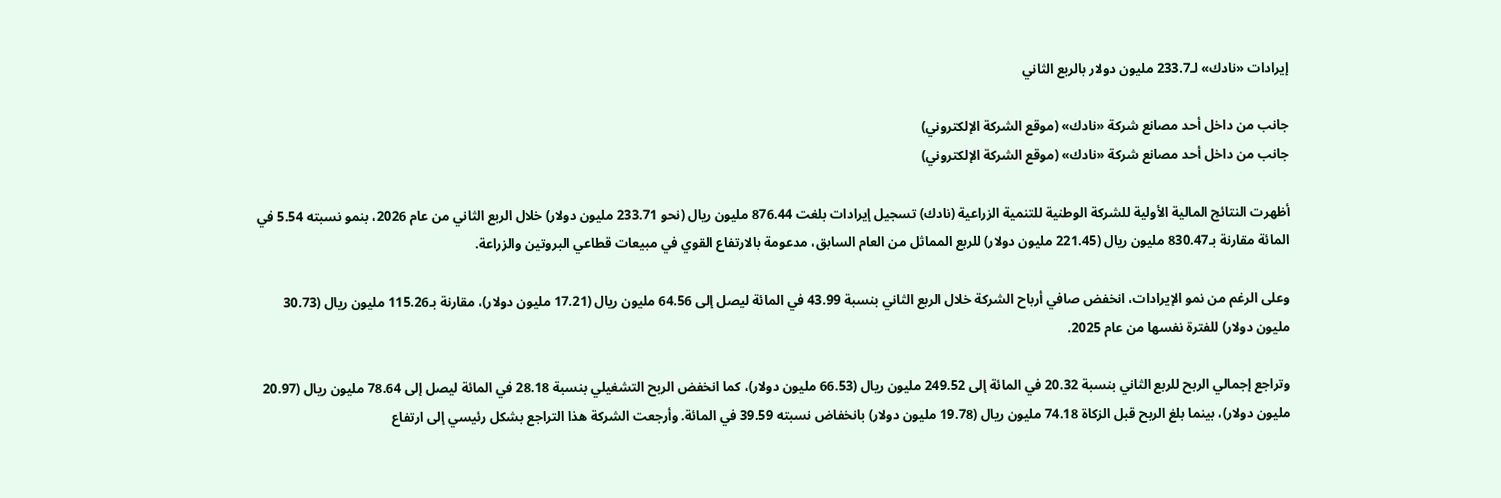إيرادات «نادك» لـ233.7 مليون دولار بالربع الثاني

جانب من داخل أحد مصانع شركة «نادك» (موقع الشركة الإلكتروني)
جانب من داخل أحد مصانع شركة «نادك» (موقع الشركة الإلكتروني)

أظهرت النتائج المالية الأولية للشركة الوطنية للتنمية الزراعية (نادك) تسجيل إيرادات بلغت 876.44 مليون ريال (نحو 233.71 مليون دولار) خلال الربع الثاني من عام 2026، بنمو نسبته 5.54 في المائة مقارنة بـ830.47 مليون ريال (221.45 مليون دولار) للربع المماثل من العام السابق، مدعومة بالارتفاع القوي في مبيعات قطاعي البروتين والزراعة.

وعلى الرغم من نمو الإيرادات، انخفض صافي أرباح الشركة خلال الربع الثاني بنسبة 43.99 في المائة ليصل إلى 64.56 مليون ريال (17.21 مليون دولار)، مقارنة بـ115.26 مليون ريال (30.73 مليون دولار) للفترة نفسها من عام 2025.

وتراجع إجمالي الربح للربع الثاني بنسبة 20.32 في المائة إلى 249.52 مليون ريال (66.53 مليون دولار)، كما انخفض الربح التشغيلي بنسبة 28.18 في المائة ليصل إلى 78.64 مليون ريال (20.97 مليون دولار)، بينما بلغ الربح قبل الزكاة 74.18 مليون ريال (19.78 مليون دولار) بانخفاض نسبته 39.59 في المائة. وأرجعت الشركة هذا التراجع بشكل رئيسي إلى ارتفاع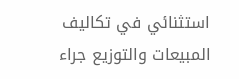استثنائي في تكاليف المبيعات والتوزيع جراء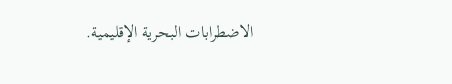الاضطرابات البحرية الإقليمية.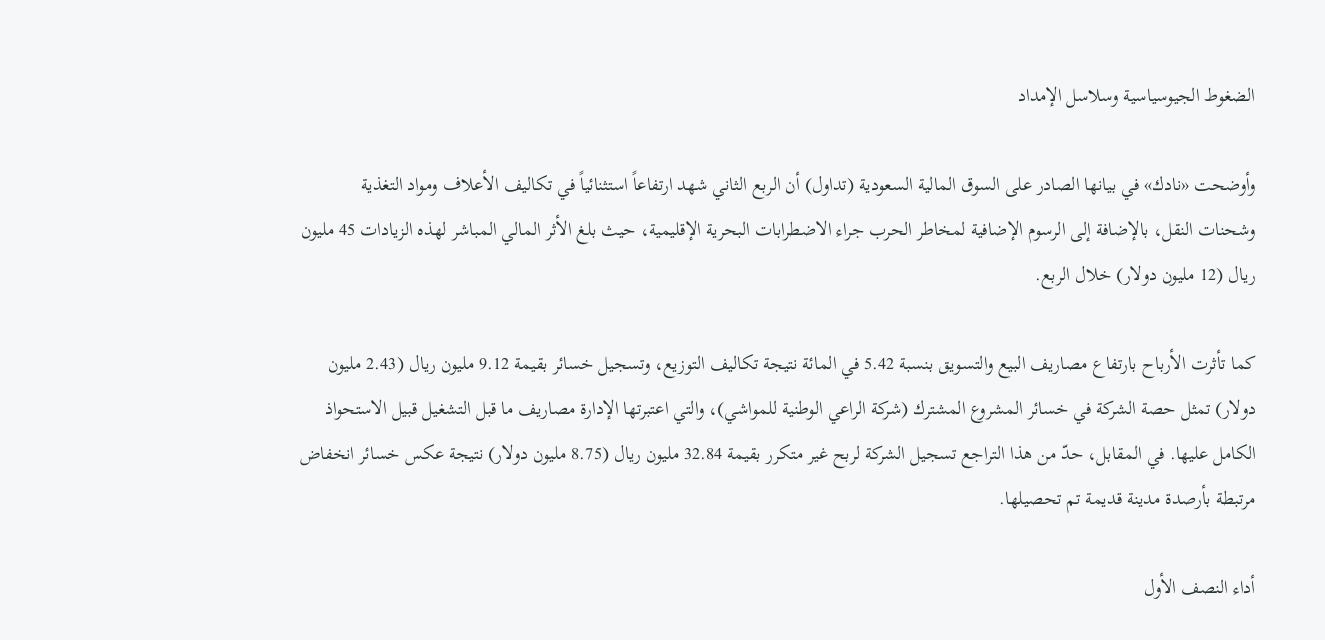الضغوط الجيوسياسية وسلاسل الإمداد

وأوضحت «نادك» في بيانها الصادر على السوق المالية السعودية (تداول) أن الربع الثاني شهد ارتفاعاً استثنائياً في تكاليف الأعلاف ومواد التغذية وشحنات النقل، بالإضافة إلى الرسوم الإضافية لمخاطر الحرب جراء الاضطرابات البحرية الإقليمية، حيث بلغ الأثر المالي المباشر لهذه الزيادات 45 مليون ريال (12 مليون دولار) خلال الربع.

كما تأثرت الأرباح بارتفاع مصاريف البيع والتسويق بنسبة 5.42 في المائة نتيجة تكاليف التوزيع، وتسجيل خسائر بقيمة 9.12 مليون ريال (2.43 مليون دولار) تمثل حصة الشركة في خسائر المشروع المشترك (شركة الراعي الوطنية للمواشي)، والتي اعتبرتها الإدارة مصاريف ما قبل التشغيل قبيل الاستحواذ الكامل عليها. في المقابل، حدّ من هذا التراجع تسجيل الشركة لربح غير متكرر بقيمة 32.84 مليون ريال (8.75 مليون دولار) نتيجة عكس خسائر انخفاض مرتبطة بأرصدة مدينة قديمة تم تحصيلها.

أداء النصف الأول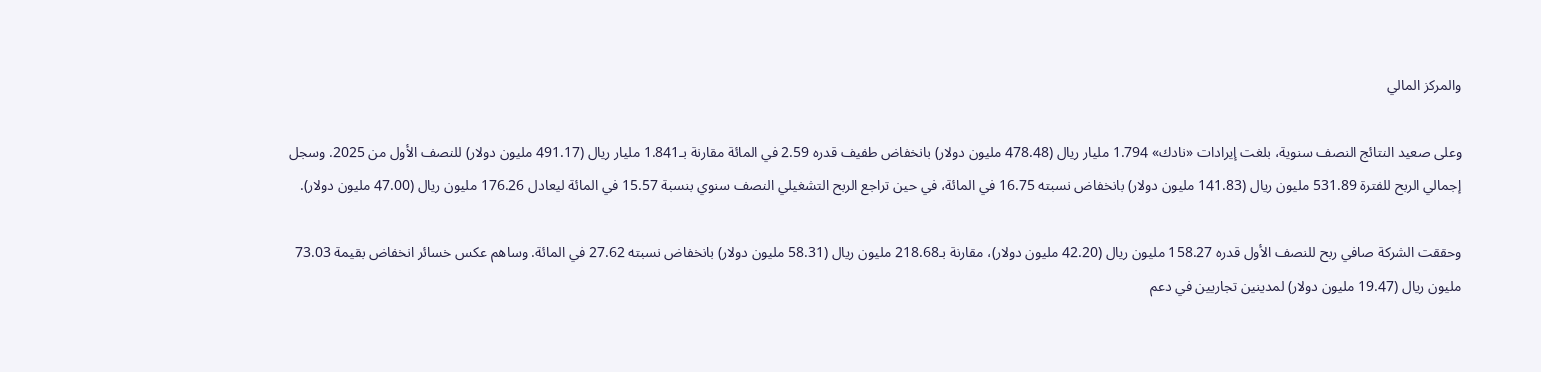والمركز المالي

وعلى صعيد النتائج النصف سنوية، بلغت إيرادات «نادك» 1.794 مليار ريال (478.48 مليون دولار) بانخفاض طفيف قدره 2.59 في المائة مقارنة بـ1.841 مليار ريال (491.17 مليون دولار) للنصف الأول من 2025. وسجل إجمالي الربح للفترة 531.89 مليون ريال (141.83 مليون دولار) بانخفاض نسبته 16.75 في المائة، في حين تراجع الربح التشغيلي النصف سنوي بنسبة 15.57 في المائة ليعادل 176.26 مليون ريال (47.00 مليون دولار).

وحققت الشركة صافي ربح للنصف الأول قدره 158.27 مليون ريال (42.20 مليون دولار)، مقارنة بـ218.68 مليون ريال (58.31 مليون دولار) بانخفاض نسبته 27.62 في المائة. وساهم عكس خسائر انخفاض بقيمة 73.03 مليون ريال (19.47 مليون دولار) لمدينين تجاريين في دعم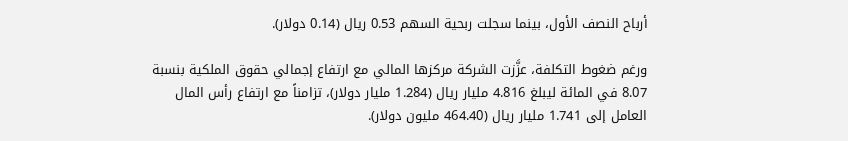أرباح النصف الأول، بينما سجلت ربحية السهم 0.53 ريال (0.14 دولار).

ورغم ضغوط التكلفة، عزَّزت الشركة مركزها المالي مع ارتفاع إجمالي حقوق الملكية بنسبة 8.07 في المائة ليبلغ 4.816 مليار ريال (1.284 مليار دولار)، تزامناً مع ارتفاع رأس المال العامل إلى 1.741 مليار ريال (464.40 مليون دولار).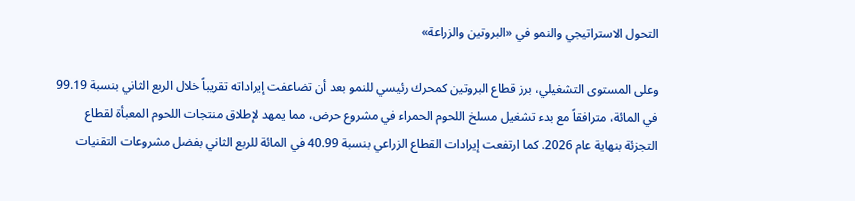التحول الاستراتيجي والنمو في «البروتين والزراعة»

وعلى المستوى التشغيلي، برز قطاع البروتين كمحرك رئيسي للنمو بعد أن تضاعفت إيراداته تقريباً خلال الربع الثاني بنسبة 99.19 في المائة، مترافقاً مع بدء تشغيل مسلخ اللحوم الحمراء في مشروع حرض، مما يمهد لإطلاق منتجات اللحوم المعبأة لقطاع التجزئة بنهاية عام 2026. كما ارتفعت إيرادات القطاع الزراعي بنسبة 40.99 في المائة للربع الثاني بفضل مشروعات التقنيات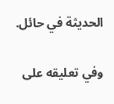الحديثة في حائل.

وفي تعليقه على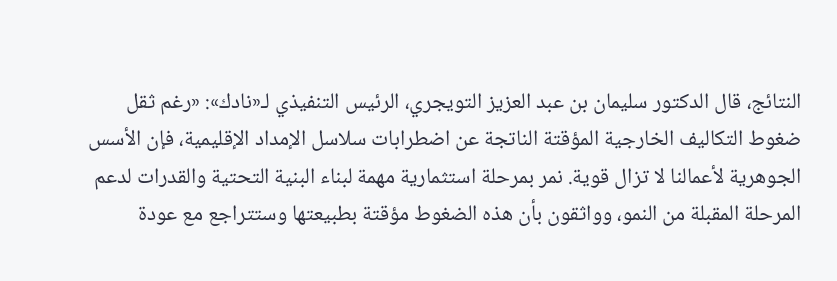النتائج، قال الدكتور سليمان بن عبد العزيز التويجري، الرئيس التنفيذي لـ«نادك»: «رغم ثقل ضغوط التكاليف الخارجية المؤقتة الناتجة عن اضطرابات سلاسل الإمداد الإقليمية، فإن الأسس الجوهرية لأعمالنا لا تزال قوية. نمر بمرحلة استثمارية مهمة لبناء البنية التحتية والقدرات لدعم المرحلة المقبلة من النمو، وواثقون بأن هذه الضغوط مؤقتة بطبيعتها وستتراجع مع عودة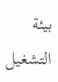بيئة التشغيل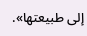إلى طبيعتها».